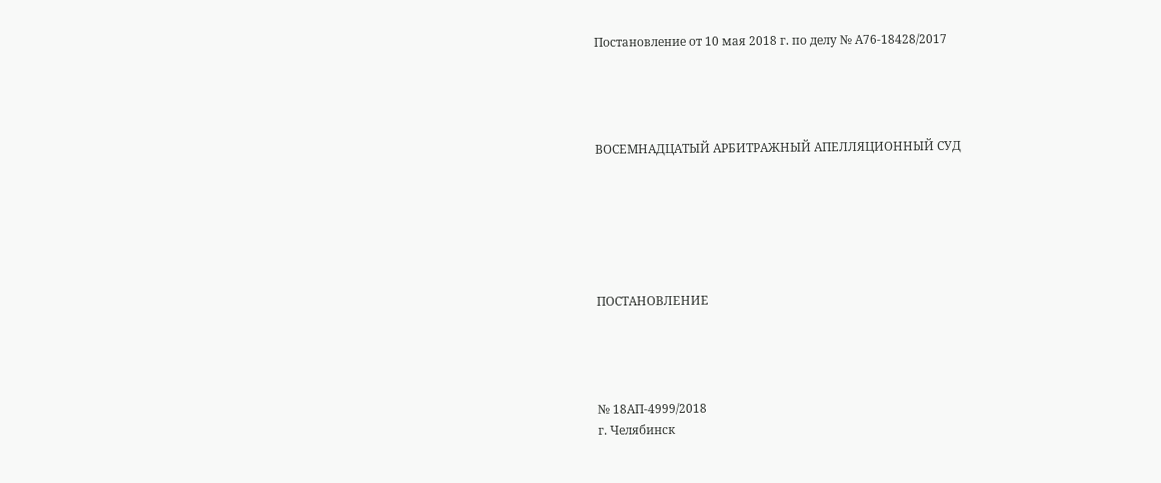Постановление от 10 мая 2018 г. по делу № А76-18428/2017




ВОСЕМНАДЦАТЫЙ АРБИТРАЖНЫЙ АПЕЛЛЯЦИОННЫЙ СУД






ПОСТАНОВЛЕНИЕ




№ 18АП-4999/2018
г. Челябинск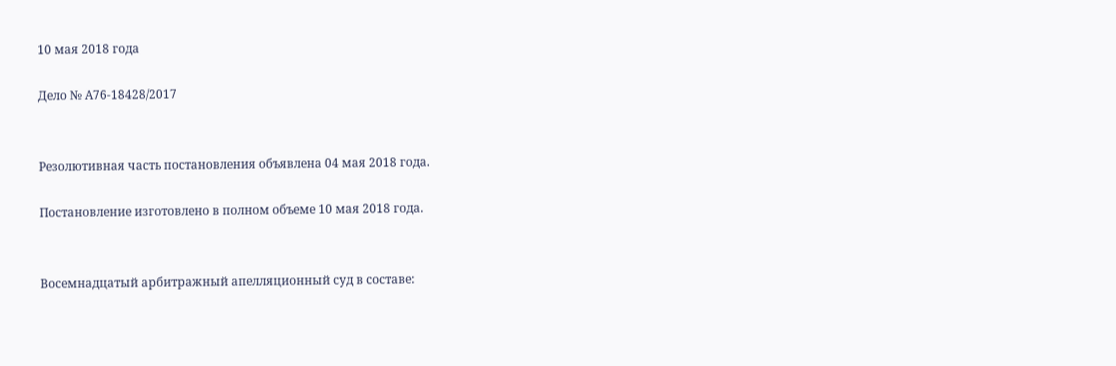10 мая 2018 года

Дело № А76-18428/2017


Резолютивная часть постановления объявлена 04 мая 2018 года.

Постановление изготовлено в полном объеме 10 мая 2018 года.


Восемнадцатый арбитражный апелляционный суд в составе: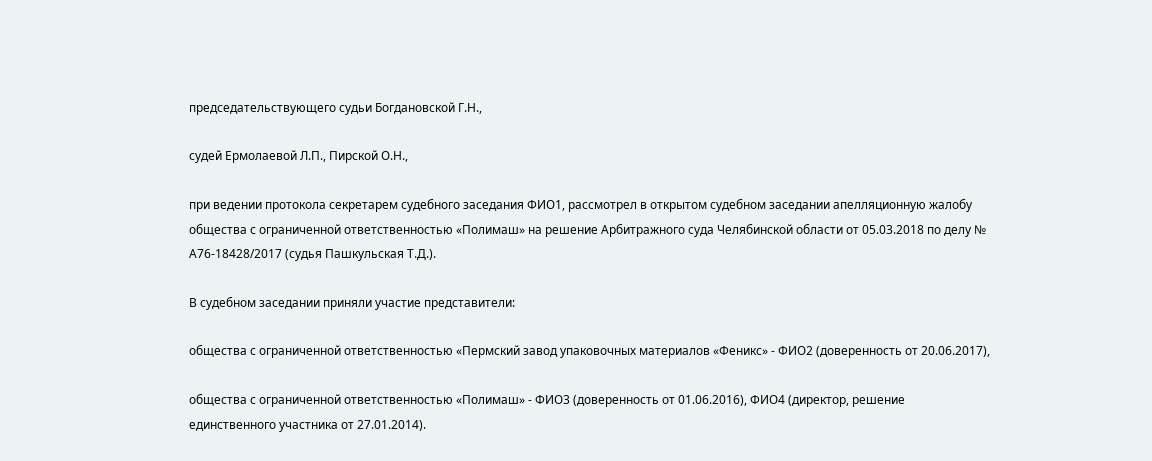председательствующего судьи Богдановской Г.Н.,

судей Ермолаевой Л.П., Пирской О.Н.,

при ведении протокола секретарем судебного заседания ФИО1, рассмотрел в открытом судебном заседании апелляционную жалобу общества с ограниченной ответственностью «Полимаш» на решение Арбитражного суда Челябинской области от 05.03.2018 по делу № А76-18428/2017 (судья Пашкульская Т.Д.).

В судебном заседании приняли участие представители:

общества с ограниченной ответственностью «Пермский завод упаковочных материалов «Феникс» - ФИО2 (доверенность от 20.06.2017),

общества с ограниченной ответственностью «Полимаш» - ФИО3 (доверенность от 01.06.2016), ФИО4 (директор, решение единственного участника от 27.01.2014).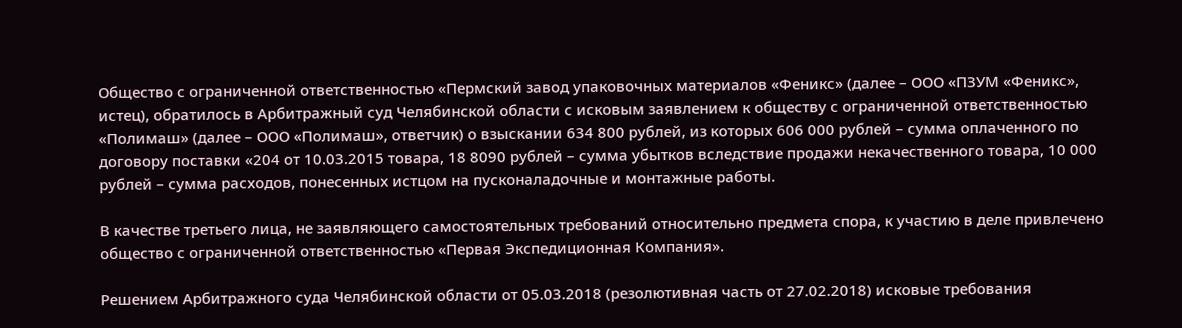Общество с ограниченной ответственностью «Пермский завод упаковочных материалов «Феникс» (далее – ООО «ПЗУМ «Феникс», истец), обратилось в Арбитражный суд Челябинской области с исковым заявлением к обществу с ограниченной ответственностью «Полимаш» (далее – ООО «Полимаш», ответчик) о взыскании 634 800 рублей, из которых 606 000 рублей – сумма оплаченного по договору поставки «204 от 10.03.2015 товара, 18 8090 рублей – сумма убытков вследствие продажи некачественного товара, 10 000 рублей – сумма расходов, понесенных истцом на пусконаладочные и монтажные работы.

В качестве третьего лица, не заявляющего самостоятельных требований относительно предмета спора, к участию в деле привлечено общество с ограниченной ответственностью «Первая Экспедиционная Компания».

Решением Арбитражного суда Челябинской области от 05.03.2018 (резолютивная часть от 27.02.2018) исковые требования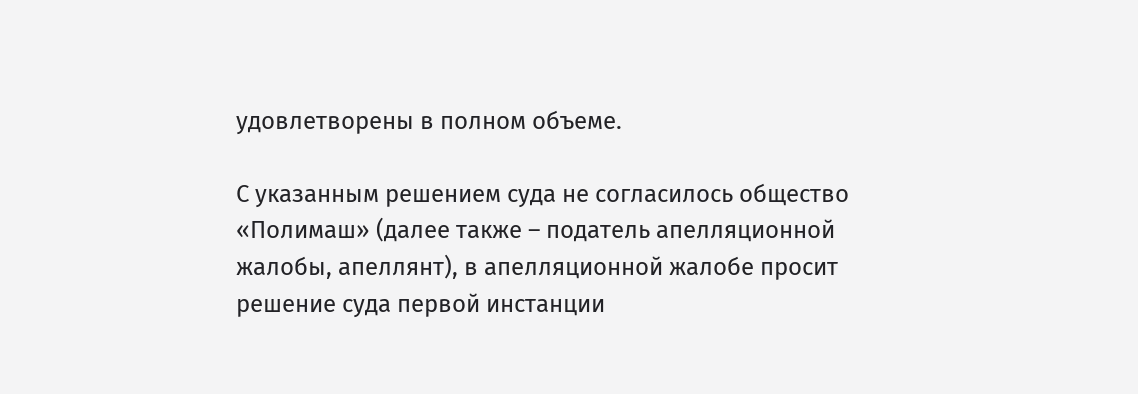удовлетворены в полном объеме.

С указанным решением суда не согласилось общество «Полимаш» (далее также – податель апелляционной жалобы, апеллянт), в апелляционной жалобе просит решение суда первой инстанции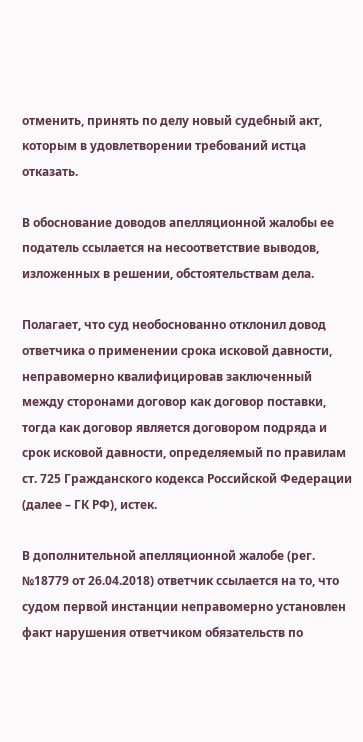отменить, принять по делу новый судебный акт, которым в удовлетворении требований истца отказать.

В обоснование доводов апелляционной жалобы ее податель ссылается на несоответствие выводов, изложенных в решении, обстоятельствам дела.

Полагает, что суд необоснованно отклонил довод ответчика о применении срока исковой давности, неправомерно квалифицировав заключенный между сторонами договор как договор поставки, тогда как договор является договором подряда и срок исковой давности, определяемый по правилам ст. 725 Гражданского кодекса Российской Федерации (далее – ГК РФ), истек.

В дополнительной апелляционной жалобе (рег. №18779 от 26.04.2018) ответчик ссылается на то, что судом первой инстанции неправомерно установлен факт нарушения ответчиком обязательств по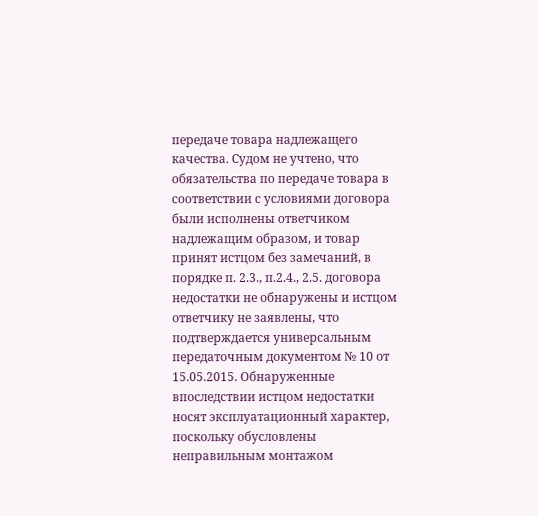передаче товара надлежащего качества. Судом не учтено, что обязательства по передаче товара в соответствии с условиями договора были исполнены ответчиком надлежащим образом, и товар принят истцом без замечаний, в порядке п. 2.3., п.2.4., 2.5. договора недостатки не обнаружены и истцом ответчику не заявлены, что подтверждается универсальным передаточным документом № 10 от 15.05.2015. Обнаруженные впоследствии истцом недостатки носят эксплуатационный характер, поскольку обусловлены неправильным монтажом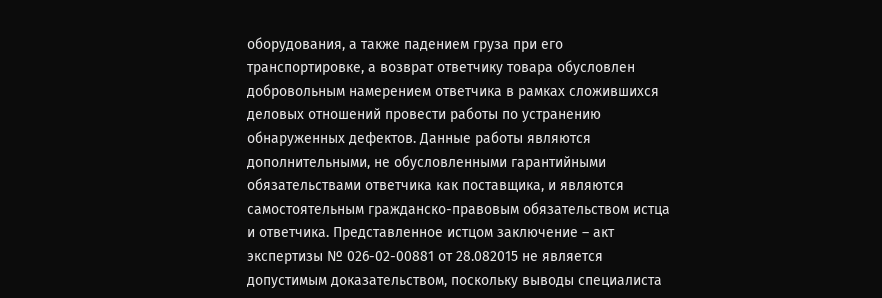оборудования, а также падением груза при его транспортировке, а возврат ответчику товара обусловлен добровольным намерением ответчика в рамках сложившихся деловых отношений провести работы по устранению обнаруженных дефектов. Данные работы являются дополнительными, не обусловленными гарантийными обязательствами ответчика как поставщика, и являются самостоятельным гражданско-правовым обязательством истца и ответчика. Представленное истцом заключение – акт экспертизы № 026-02-00881 от 28.082015 не является допустимым доказательством, поскольку выводы специалиста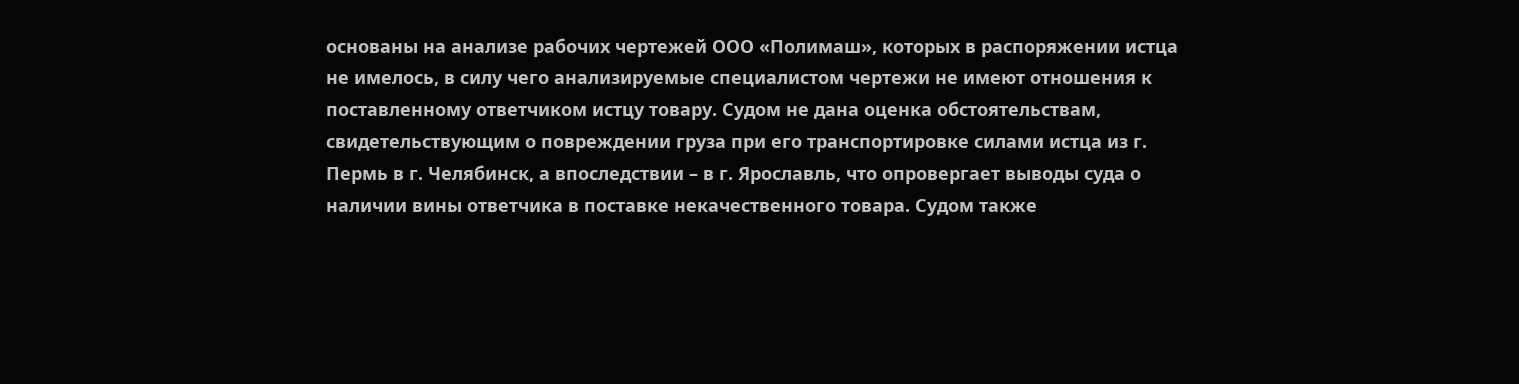основаны на анализе рабочих чертежей ООО «Полимаш», которых в распоряжении истца не имелось, в силу чего анализируемые специалистом чертежи не имеют отношения к поставленному ответчиком истцу товару. Судом не дана оценка обстоятельствам, свидетельствующим о повреждении груза при его транспортировке силами истца из г. Пермь в г. Челябинск, а впоследствии – в г. Ярославль, что опровергает выводы суда о наличии вины ответчика в поставке некачественного товара. Судом также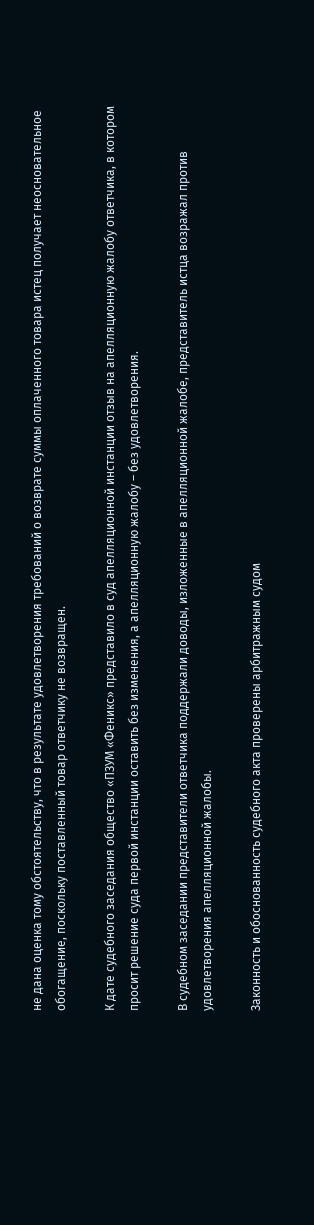не дана оценка тому обстоятельству, что в результате удовлетворения требований о возврате суммы оплаченного товара истец получает неосновательное обогащение, поскольку поставленный товар ответчику не возвращен.

К дате судебного заседания общество «ПЗУМ «Феникс» представило в суд апелляционной инстанции отзыв на апелляционную жалобу ответчика, в котором просит решение суда первой инстанции оставить без изменения, а апелляционную жалобу – без удовлетворения.

В судебном заседании представители ответчика поддержали доводы, изложенные в апелляционной жалобе, представитель истца возражал против удовлетворения апелляционной жалобы.

Законность и обоснованность судебного акта проверены арбитражным судом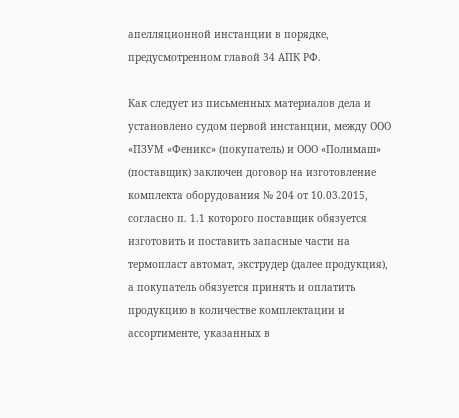апелляционной инстанции в порядке, предусмотренном главой 34 АПК РФ.

Как следует из письменных материалов дела и установлено судом первой инстанции, между ООО «ПЗУМ «Феникс» (покупатель) и ООО «Полимаш» (поставщик) заключен договор на изготовление комплекта оборудования № 204 от 10.03.2015, согласно п. 1.1 которого поставщик обязуется изготовить и поставить запасные части на термопласт автомат, экструдер (далее продукция), а покупатель обязуется принять и оплатить продукцию в количестве комплектации и ассортименте, указанных в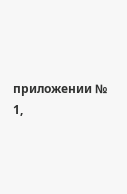приложении № 1,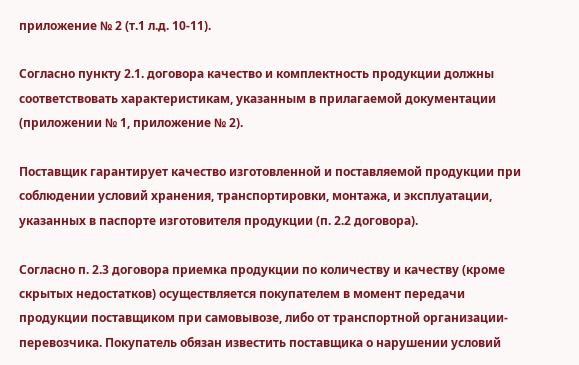приложение № 2 (т.1 л.д. 10-11).

Согласно пункту 2.1. договора качество и комплектность продукции должны соответствовать характеристикам, указанным в прилагаемой документации (приложении № 1, приложение № 2).

Поставщик гарантирует качество изготовленной и поставляемой продукции при соблюдении условий хранения, транспортировки, монтажа, и эксплуатации, указанных в паспорте изготовителя продукции (п. 2.2 договора).

Согласно п. 2.3 договора приемка продукции по количеству и качеству (кроме скрытых недостатков) осуществляется покупателем в момент передачи продукции поставщиком при самовывозе, либо от транспортной организации- перевозчика. Покупатель обязан известить поставщика о нарушении условий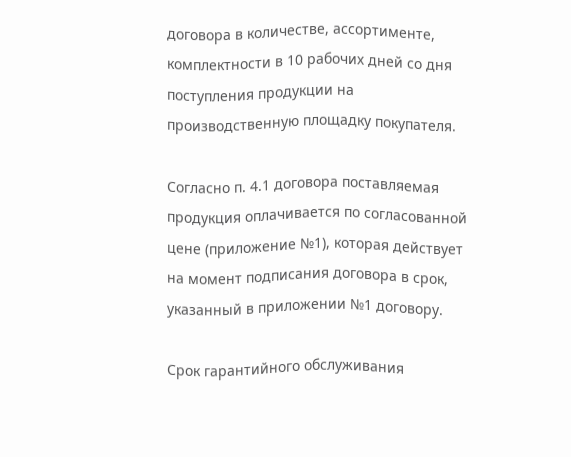договора в количестве, ассортименте, комплектности в 10 рабочих дней со дня поступления продукции на производственную площадку покупателя.

Согласно п. 4.1 договора поставляемая продукция оплачивается по согласованной цене (приложение №1), которая действует на момент подписания договора в срок, указанный в приложении №1 договору.

Срок гарантийного обслуживания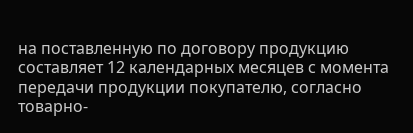на поставленную по договору продукцию составляет 12 календарных месяцев с момента передачи продукции покупателю, согласно товарно-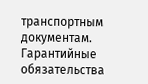транспортным документам. Гарантийные обязательства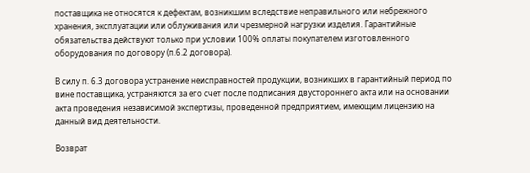поставщика не относятся к дефектам, возникшим вследствие неправильного или небрежного хранения, эксплуатации или облуживания или чрезмерной нагрузки изделия. Гарантийные обязательства действуют только при условии 100% оплаты покупателем изготовленного оборудования по договору (п.6.2 договора).

В силу п. 6.3 договора устранение неисправностей продукции, возникших в гарантийный период по вине поставщика, устраняются за его счет после подписания двустороннего акта или на основании акта проведения независимой экспертизы, проведенной предприятием, имеющим лицензию на данный вид деятельности.

Возврат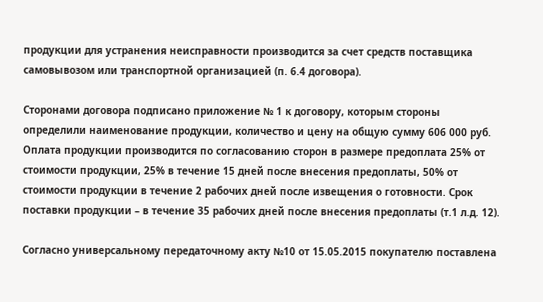продукции для устранения неисправности производится за счет средств поставщика самовывозом или транспортной организацией (п. 6.4 договора).

Сторонами договора подписано приложение № 1 к договору, которым стороны определили наименование продукции, количество и цену на общую сумму 606 000 руб. Оплата продукции производится по согласованию сторон в размере предоплата 25% от стоимости продукции, 25% в течение 15 дней после внесения предоплаты, 50% от стоимости продукции в течение 2 рабочих дней после извещения о готовности. Срок поставки продукции – в течение 35 рабочих дней после внесения предоплаты (т.1 л.д. 12).

Согласно универсальному передаточному акту №10 от 15.05.2015 покупателю поставлена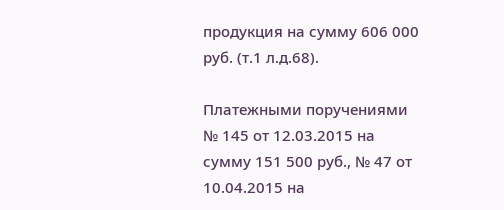продукция на сумму 606 000 руб. (т.1 л.д.68).

Платежными поручениями № 145 от 12.03.2015 на сумму 151 500 руб., № 47 от 10.04.2015 на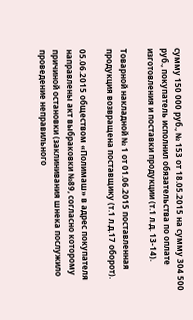сумму 150 000 руб., № 153 от 18.05.2015 на сумму 304 500 руб., покупатель исполнил обязательства по оплате изготовления и поставки продукции (т.1 л.д. 13-14).

Товарной накладной № 1 от 01.06.2015 поставленная продукция возвращена поставщику (т.1 л.д.17 оборот).

05.06.2015 обществом «Полимаш» в адрес покупателя направлены акт выбраковки №89, согласно которому причиной остановки (заклинивания шнека послужило проведение неправильного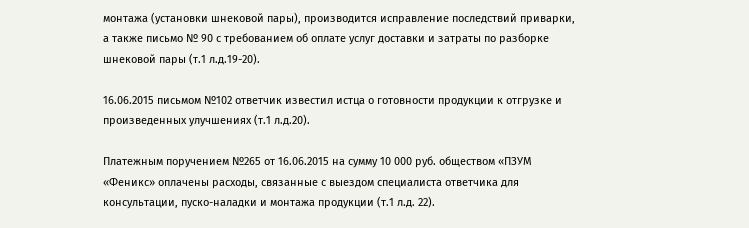монтажа (установки шнековой пары), производится исправление последствий приварки, а также письмо № 90 с требованием об оплате услуг доставки и затраты по разборке шнековой пары (т.1 л.д.19-20).

16.06.2015 письмом №102 ответчик известил истца о готовности продукции к отгрузке и произведенных улучшениях (т.1 л.д.20).

Платежным поручением №265 от 16.06.2015 на сумму 10 000 руб. обществом «ПЗУМ «Феникс» оплачены расходы, связанные с выездом специалиста ответчика для консультации, пуско-наладки и монтажа продукции (т.1 л.д. 22).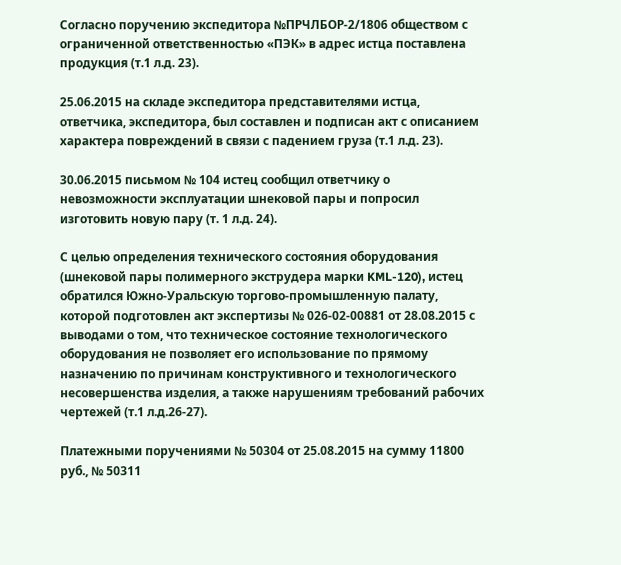Согласно поручению экспедитора №ПРЧЛБОР-2/1806 обществом с ограниченной ответственностью «ПЭК» в адрес истца поставлена продукция (т.1 л.д. 23).

25.06.2015 на складе экспедитора представителями истца, ответчика, экспедитора, был составлен и подписан акт с описанием характера повреждений в связи с падением груза (т.1 л.д. 23).

30.06.2015 письмом № 104 истец сообщил ответчику о невозможности эксплуатации шнековой пары и попросил изготовить новую пару (т. 1 л.д. 24).

С целью определения технического состояния оборудования (шнековой пары полимерного экструдера марки KML-120), истец обратился Южно-Уральскую торгово-промышленную палату, которой подготовлен акт экспертизы № 026-02-00881 от 28.08.2015 с выводами о том, что техническое состояние технологического оборудования не позволяет его использование по прямому назначению по причинам конструктивного и технологического несовершенства изделия, а также нарушениям требований рабочих чертежей (т.1 л.д.26-27).

Платежными поручениями № 50304 от 25.08.2015 на сумму 11800 руб., № 50311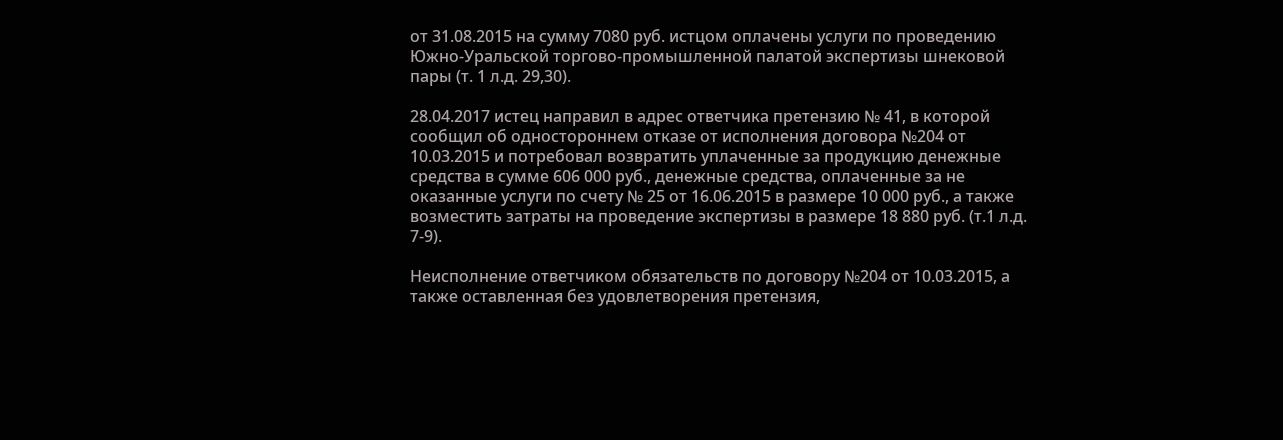от 31.08.2015 на сумму 7080 руб. истцом оплачены услуги по проведению Южно-Уральской торгово-промышленной палатой экспертизы шнековой пары (т. 1 л.д. 29,30).

28.04.2017 истец направил в адрес ответчика претензию № 41, в которой сообщил об одностороннем отказе от исполнения договора №204 от 10.03.2015 и потребовал возвратить уплаченные за продукцию денежные средства в сумме 606 000 руб., денежные средства, оплаченные за не оказанные услуги по счету № 25 от 16.06.2015 в размере 10 000 руб., а также возместить затраты на проведение экспертизы в размере 18 880 руб. (т.1 л.д. 7-9).

Неисполнение ответчиком обязательств по договору №204 от 10.03.2015, а также оставленная без удовлетворения претензия,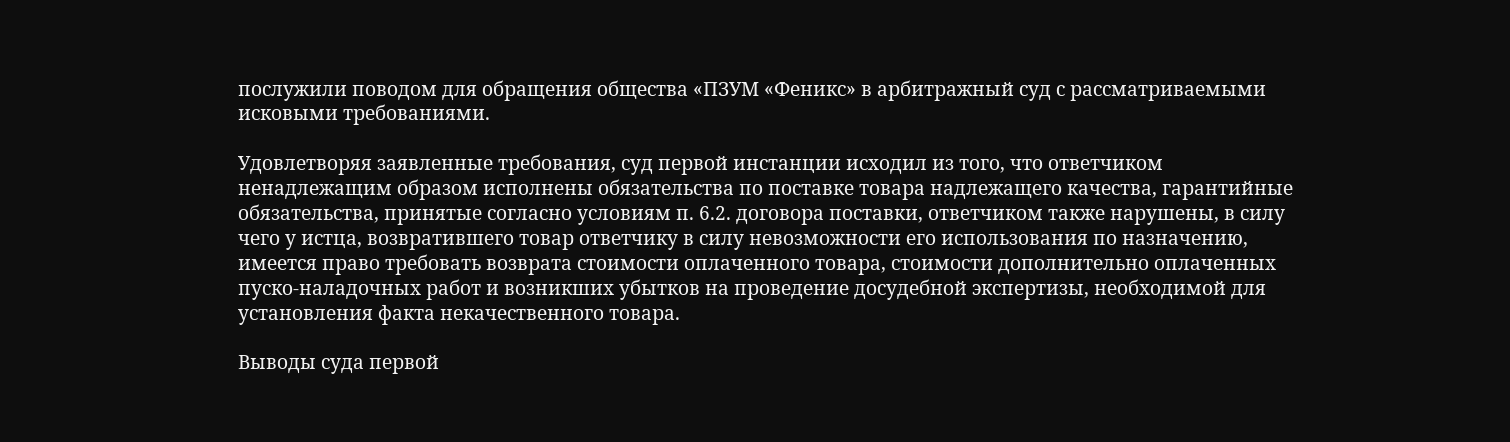послужили поводом для обращения общества «ПЗУМ «Феникс» в арбитражный суд с рассматриваемыми исковыми требованиями.

Удовлетворяя заявленные требования, суд первой инстанции исходил из того, что ответчиком ненадлежащим образом исполнены обязательства по поставке товара надлежащего качества, гарантийные обязательства, принятые согласно условиям п. 6.2. договора поставки, ответчиком также нарушены, в силу чего у истца, возвратившего товар ответчику в силу невозможности его использования по назначению, имеется право требовать возврата стоимости оплаченного товара, стоимости дополнительно оплаченных пуско-наладочных работ и возникших убытков на проведение досудебной экспертизы, необходимой для установления факта некачественного товара.

Выводы суда первой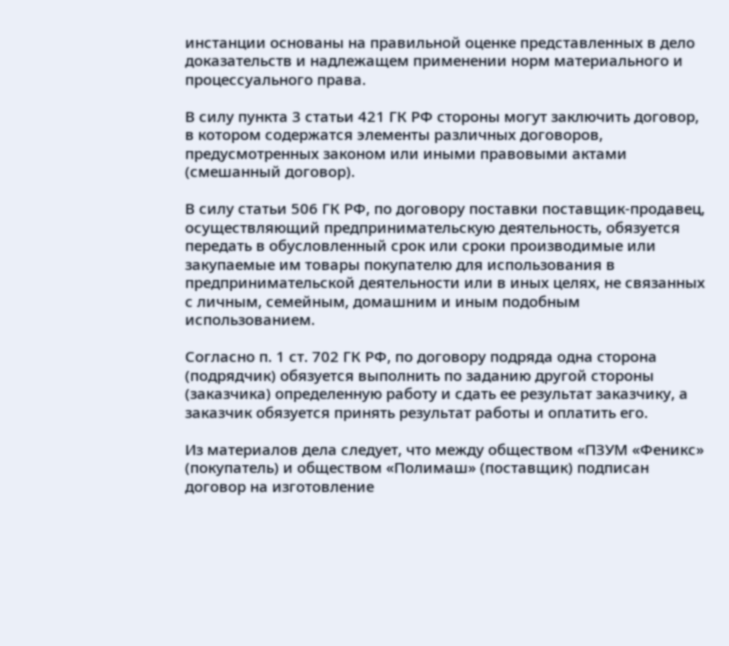инстанции основаны на правильной оценке представленных в дело доказательств и надлежащем применении норм материального и процессуального права.

В силу пункта 3 статьи 421 ГК РФ стороны могут заключить договор, в котором содержатся элементы различных договоров, предусмотренных законом или иными правовыми актами (смешанный договор).

В силу статьи 506 ГК РФ, по договору поставки поставщик-продавец, осуществляющий предпринимательскую деятельность, обязуется передать в обусловленный срок или сроки производимые или закупаемые им товары покупателю для использования в предпринимательской деятельности или в иных целях, не связанных с личным, семейным, домашним и иным подобным использованием.

Согласно п. 1 ст. 702 ГК РФ, по договору подряда одна сторона (подрядчик) обязуется выполнить по заданию другой стороны (заказчика) определенную работу и сдать ее результат заказчику, а заказчик обязуется принять результат работы и оплатить его.

Из материалов дела следует, что между обществом «ПЗУМ «Феникс» (покупатель) и обществом «Полимаш» (поставщик) подписан договор на изготовление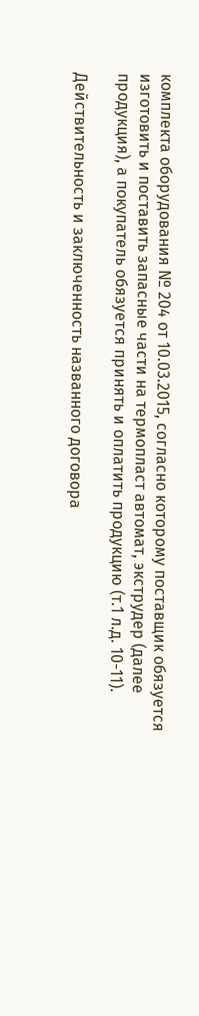комплекта оборудования № 204 от 10.03.2015, согласно которому поставщик обязуется изготовить и поставить запасные части на термопласт автомат, экструдер (далее продукция), а покупатель обязуется принять и оплатить продукцию (т.1 л.д. 10-11).

Действительность и заключенность названного договора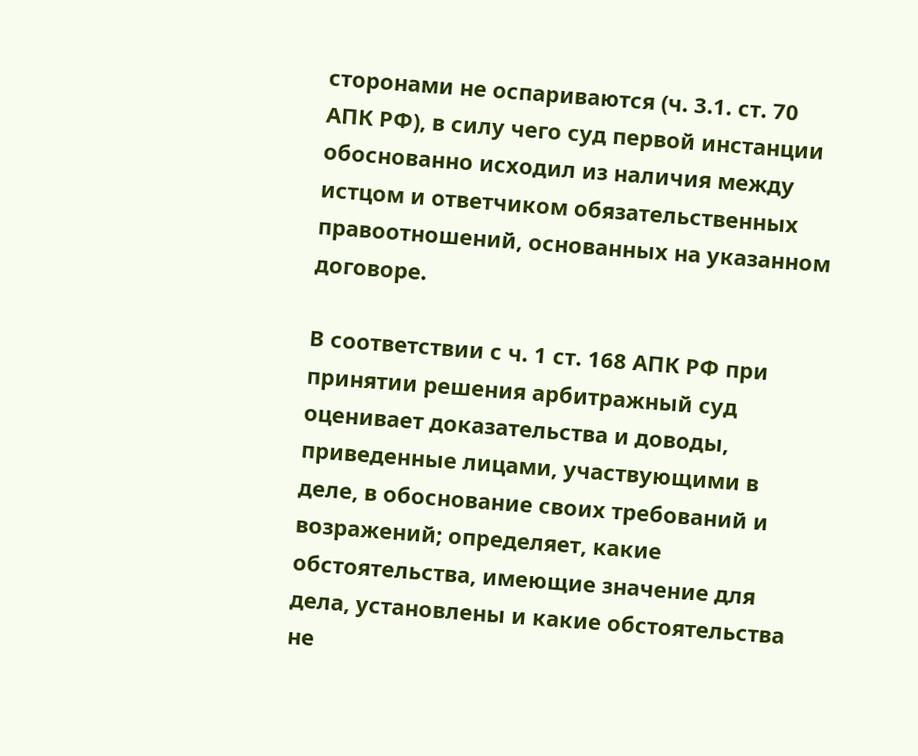сторонами не оспариваются (ч. 3.1. ст. 70 АПК РФ), в силу чего суд первой инстанции обоснованно исходил из наличия между истцом и ответчиком обязательственных правоотношений, основанных на указанном договоре.

В соответствии с ч. 1 ст. 168 АПК РФ при принятии решения арбитражный суд оценивает доказательства и доводы, приведенные лицами, участвующими в деле, в обоснование своих требований и возражений; определяет, какие обстоятельства, имеющие значение для дела, установлены и какие обстоятельства не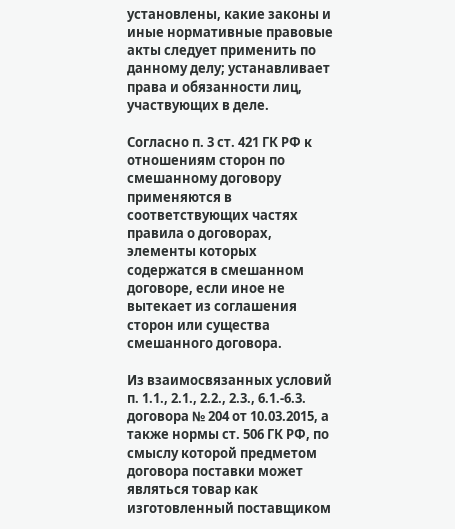установлены, какие законы и иные нормативные правовые акты следует применить по данному делу; устанавливает права и обязанности лиц, участвующих в деле.

Согласно п. 3 ст. 421 ГК РФ к отношениям сторон по смешанному договору применяются в соответствующих частях правила о договорах, элементы которых содержатся в смешанном договоре, если иное не вытекает из соглашения сторон или существа смешанного договора.

Из взаимосвязанных условий п. 1.1., 2.1., 2.2., 2.3., 6.1.-6.3. договора № 204 от 10.03.2015, а также нормы ст. 506 ГК РФ, по смыслу которой предметом договора поставки может являться товар как изготовленный поставщиком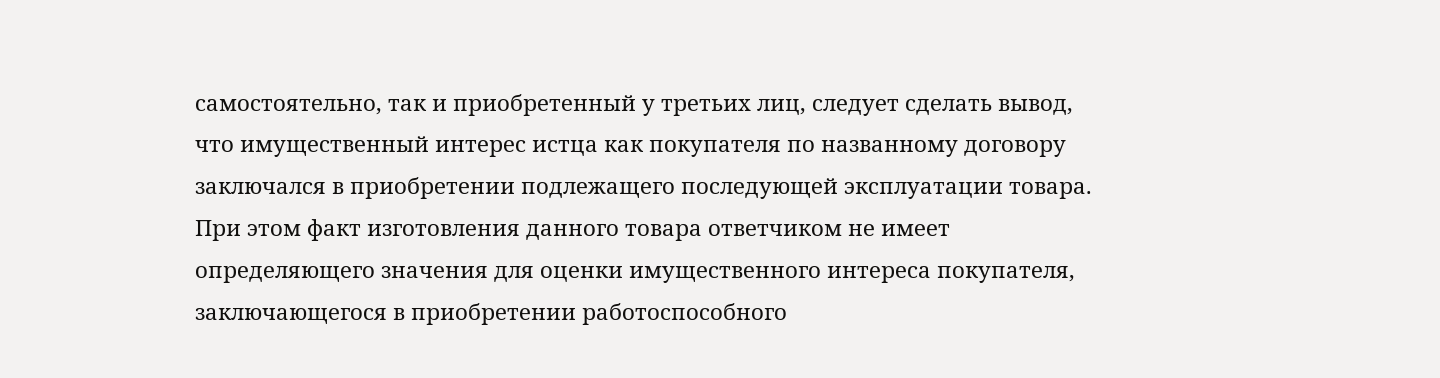самостоятельно, так и приобретенный у третьих лиц, следует сделать вывод, что имущественный интерес истца как покупателя по названному договору заключался в приобретении подлежащего последующей эксплуатации товара. При этом факт изготовления данного товара ответчиком не имеет определяющего значения для оценки имущественного интереса покупателя, заключающегося в приобретении работоспособного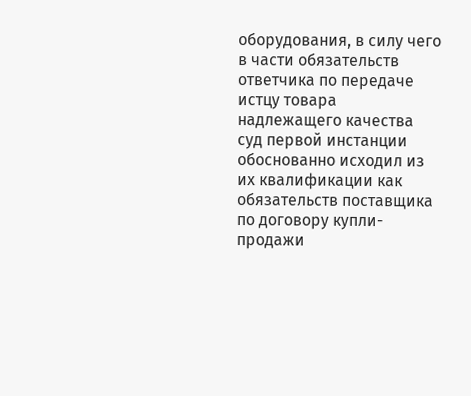оборудования, в силу чего в части обязательств ответчика по передаче истцу товара надлежащего качества суд первой инстанции обоснованно исходил из их квалификации как обязательств поставщика по договору купли-продажи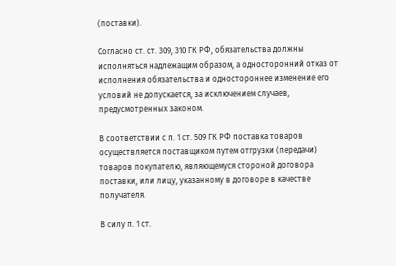(поставки).

Согласно ст. ст. 309, 310 ГК РФ, обязательства должны исполняться надлежащим образом, а односторонний отказ от исполнения обязательства и одностороннее изменение его условий не допускается, за исключением случаев, предусмотренных законом.

В соответствии с п. 1 ст. 509 ГК РФ поставка товаров осуществляется поставщиком путем отгрузки (передачи) товаров покупателю, являющемуся стороной договора поставки, или лицу, указанному в договоре в качестве получателя.

В силу п. 1 ст.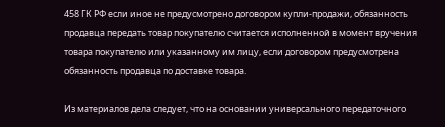458 ГК РФ если иное не предусмотрено договором купли-продажи, обязанность продавца передать товар покупателю считается исполненной в момент вручения товара покупателю или указанному им лицу, если договором предусмотрена обязанность продавца по доставке товара.

Из материалов дела следует, что на основании универсального передаточного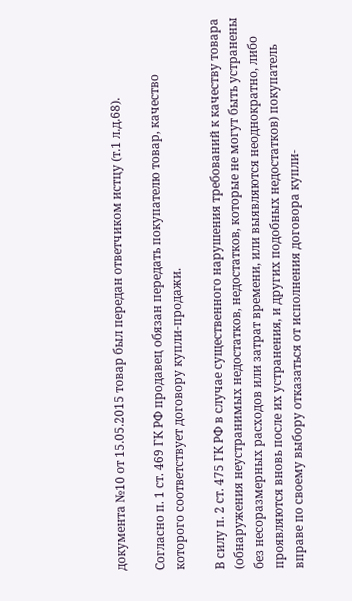документа №10 от 15.05.2015 товар был передан ответчиком истцу (т.1 л.д.68).

Согласно п. 1 ст. 469 ГК РФ продавец обязан передать покупателю товар, качество которого соответствует договору купли-продажи.

В силу п. 2 ст. 475 ГК РФ в случае существенного нарушения требований к качеству товара (обнаружения неустранимых недостатков, недостатков, которые не могут быть устранены без несоразмерных расходов или затрат времени, или выявляются неоднократно, либо проявляются вновь после их устранения, и других подобных недостатков) покупатель вправе по своему выбору отказаться от исполнения договора купли-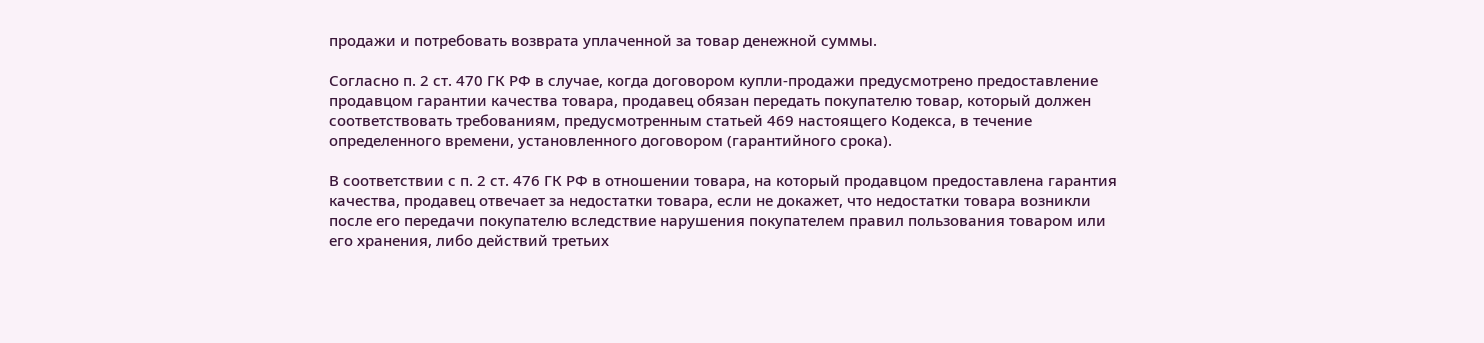продажи и потребовать возврата уплаченной за товар денежной суммы.

Согласно п. 2 ст. 470 ГК РФ в случае, когда договором купли-продажи предусмотрено предоставление продавцом гарантии качества товара, продавец обязан передать покупателю товар, который должен соответствовать требованиям, предусмотренным статьей 469 настоящего Кодекса, в течение определенного времени, установленного договором (гарантийного срока).

В соответствии с п. 2 ст. 476 ГК РФ в отношении товара, на который продавцом предоставлена гарантия качества, продавец отвечает за недостатки товара, если не докажет, что недостатки товара возникли после его передачи покупателю вследствие нарушения покупателем правил пользования товаром или его хранения, либо действий третьих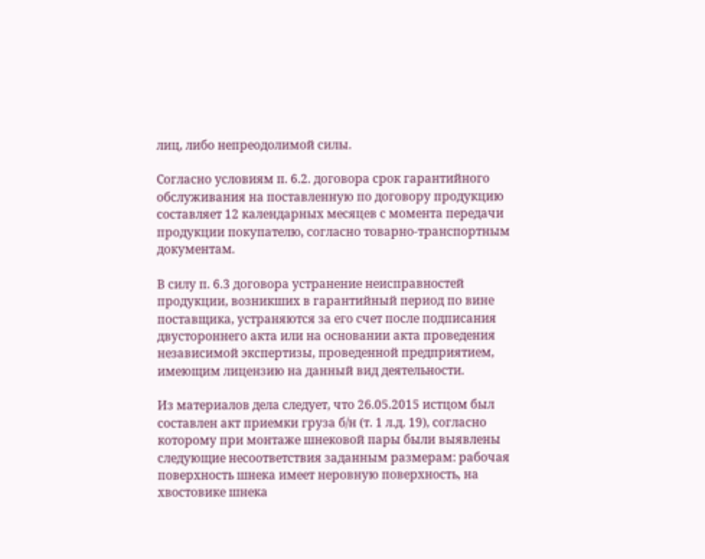лиц, либо непреодолимой силы.

Согласно условиям п. 6.2. договора срок гарантийного обслуживания на поставленную по договору продукцию составляет 12 календарных месяцев с момента передачи продукции покупателю, согласно товарно-транспортным документам.

В силу п. 6.3 договора устранение неисправностей продукции, возникших в гарантийный период по вине поставщика, устраняются за его счет после подписания двустороннего акта или на основании акта проведения независимой экспертизы, проведенной предприятием, имеющим лицензию на данный вид деятельности.

Из материалов дела следует, что 26.05.2015 истцом был составлен акт приемки груза б/н (т. 1 л.д. 19), согласно которому при монтаже шнековой пары были выявлены следующие несоответствия заданным размерам: рабочая поверхность шнека имеет неровную поверхность, на хвостовике шнека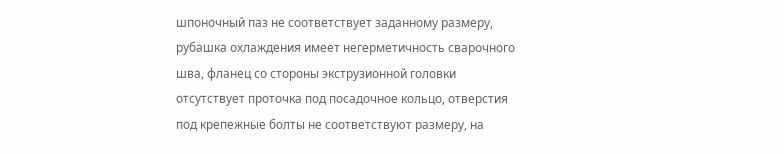шпоночный паз не соответствует заданному размеру, рубашка охлаждения имеет негерметичность сварочного шва, фланец со стороны экструзионной головки отсутствует проточка под посадочное кольцо, отверстия под крепежные болты не соответствуют размеру, на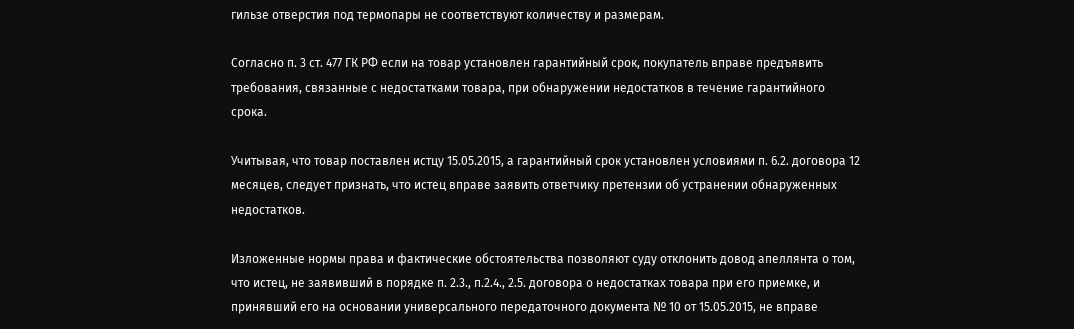гильзе отверстия под термопары не соответствуют количеству и размерам.

Согласно п. 3 ст. 477 ГК РФ если на товар установлен гарантийный срок, покупатель вправе предъявить требования, связанные с недостатками товара, при обнаружении недостатков в течение гарантийного срока.

Учитывая, что товар поставлен истцу 15.05.2015, а гарантийный срок установлен условиями п. 6.2. договора 12 месяцев, следует признать, что истец вправе заявить ответчику претензии об устранении обнаруженных недостатков.

Изложенные нормы права и фактические обстоятельства позволяют суду отклонить довод апеллянта о том, что истец, не заявивший в порядке п. 2.3., п.2.4., 2.5. договора о недостатках товара при его приемке, и принявший его на основании универсального передаточного документа № 10 от 15.05.2015, не вправе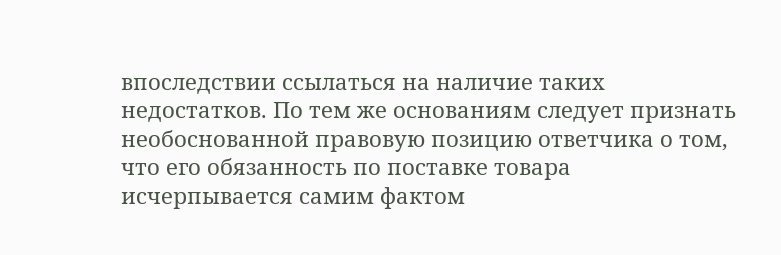впоследствии ссылаться на наличие таких недостатков. По тем же основаниям следует признать необоснованной правовую позицию ответчика о том, что его обязанность по поставке товара исчерпывается самим фактом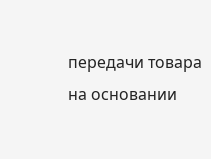передачи товара на основании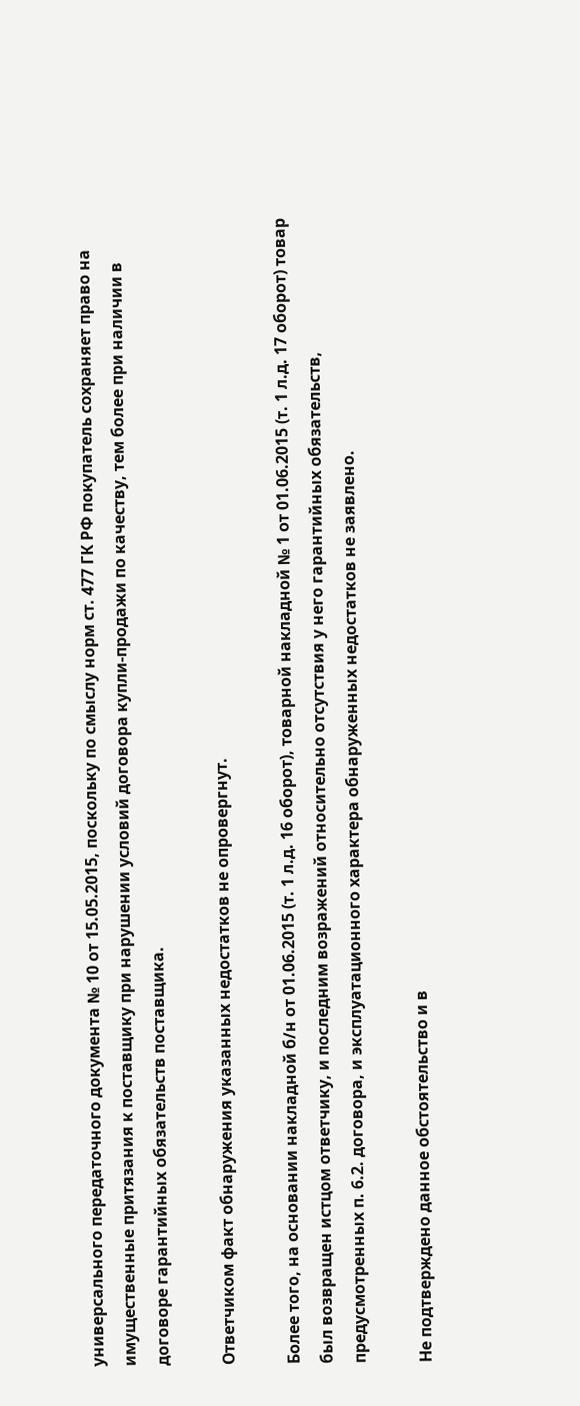универсального передаточного документа № 10 от 15.05.2015, поскольку по смыслу норм ст. 477 ГК РФ покупатель сохраняет право на имущественные притязания к поставщику при нарушении условий договора купли-продажи по качеству, тем более при наличии в договоре гарантийных обязательств поставщика.

Ответчиком факт обнаружения указанных недостатков не опровергнут.

Более того, на основании накладной б/н от 01.06.2015 (т. 1 л.д. 16 оборот), товарной накладной № 1 от 01.06.2015 (т. 1 л.д. 17 оборот) товар был возвращен истцом ответчику, и последним возражений относительно отсутствия у него гарантийных обязательств, предусмотренных п. 6.2. договора, и эксплуатационного характера обнаруженных недостатков не заявлено.

Не подтверждено данное обстоятельство и в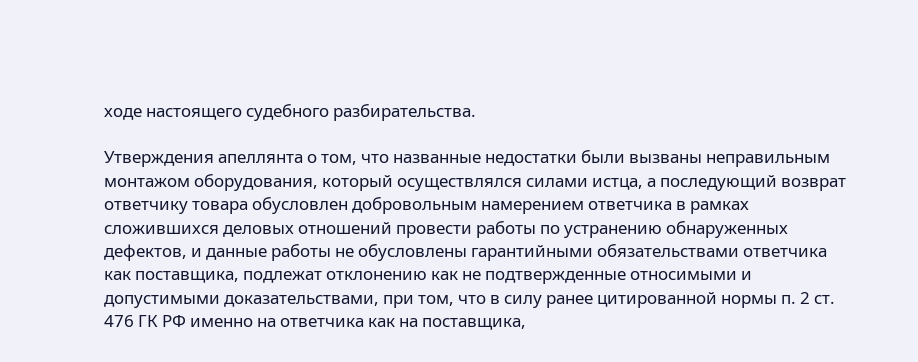ходе настоящего судебного разбирательства.

Утверждения апеллянта о том, что названные недостатки были вызваны неправильным монтажом оборудования, который осуществлялся силами истца, а последующий возврат ответчику товара обусловлен добровольным намерением ответчика в рамках сложившихся деловых отношений провести работы по устранению обнаруженных дефектов, и данные работы не обусловлены гарантийными обязательствами ответчика как поставщика, подлежат отклонению как не подтвержденные относимыми и допустимыми доказательствами, при том, что в силу ранее цитированной нормы п. 2 ст. 476 ГК РФ именно на ответчика как на поставщика,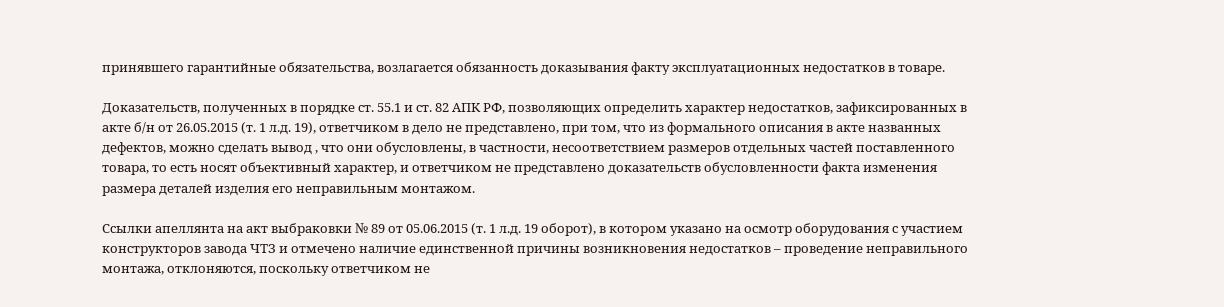принявшего гарантийные обязательства, возлагается обязанность доказывания факту эксплуатационных недостатков в товаре.

Доказательств, полученных в порядке ст. 55.1 и ст. 82 АПК РФ, позволяющих определить характер недостатков, зафиксированных в акте б/н от 26.05.2015 (т. 1 л.д. 19), ответчиком в дело не представлено, при том, что из формального описания в акте названных дефектов, можно сделать вывод , что они обусловлены, в частности, несоответствием размеров отдельных частей поставленного товара, то есть носят объективный характер, и ответчиком не представлено доказательств обусловленности факта изменения размера деталей изделия его неправильным монтажом.

Ссылки апеллянта на акт выбраковки № 89 от 05.06.2015 (т. 1 л.д. 19 оборот), в котором указано на осмотр оборудования с участием конструкторов завода ЧТЗ и отмечено наличие единственной причины возникновения недостатков – проведение неправильного монтажа, отклоняются, поскольку ответчиком не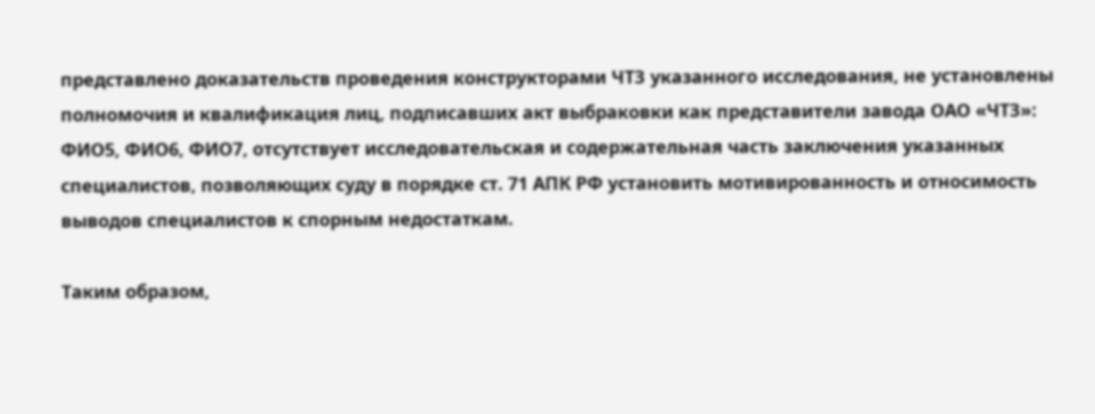представлено доказательств проведения конструкторами ЧТЗ указанного исследования, не установлены полномочия и квалификация лиц, подписавших акт выбраковки как представители завода ОАО «ЧТЗ»: ФИО5, ФИО6, ФИО7, отсутствует исследовательская и содержательная часть заключения указанных специалистов, позволяющих суду в порядке ст. 71 АПК РФ установить мотивированность и относимость выводов специалистов к спорным недостаткам.

Таким образом,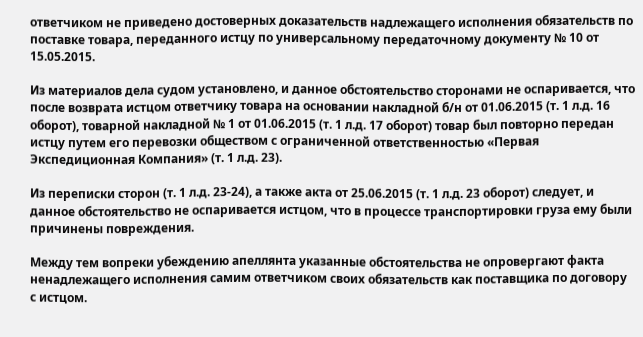ответчиком не приведено достоверных доказательств надлежащего исполнения обязательств по поставке товара, переданного истцу по универсальному передаточному документу № 10 от 15.05.2015.

Из материалов дела судом установлено, и данное обстоятельство сторонами не оспаривается, что после возврата истцом ответчику товара на основании накладной б/н от 01.06.2015 (т. 1 л.д. 16 оборот), товарной накладной № 1 от 01.06.2015 (т. 1 л.д. 17 оборот) товар был повторно передан истцу путем его перевозки обществом с ограниченной ответственностью «Первая Экспедиционная Компания» (т. 1 л.д. 23).

Из переписки сторон (т. 1 л.д. 23-24), а также акта от 25.06.2015 (т. 1 л.д. 23 оборот) следует, и данное обстоятельство не оспаривается истцом, что в процессе транспортировки груза ему были причинены повреждения.

Между тем вопреки убеждению апеллянта указанные обстоятельства не опровергают факта ненадлежащего исполнения самим ответчиком своих обязательств как поставщика по договору с истцом.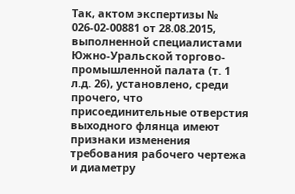Так, актом экспертизы № 026-02-00881 от 28.08.2015, выполненной специалистами Южно-Уральской торгово-промышленной палата (т. 1 л.д. 26), установлено, среди прочего, что присоединительные отверстия выходного флянца имеют признаки изменения требования рабочего чертежа и диаметру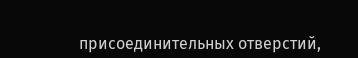присоединительных отверстий,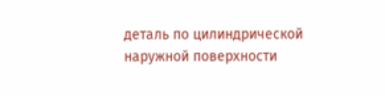деталь по цилиндрической наружной поверхности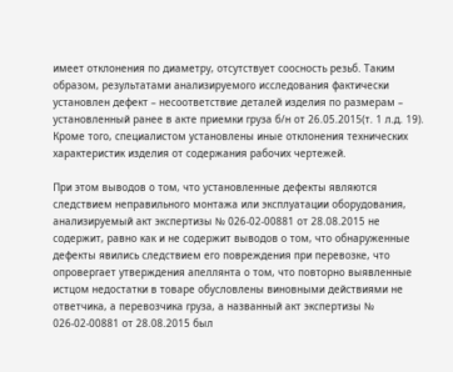имеет отклонения по диаметру, отсутствует соосность резьб. Таким образом, результатами анализируемого исследования фактически установлен дефект – несоответствие деталей изделия по размерам – установленный ранее в акте приемки груза б/н от 26.05.2015(т. 1 л.д. 19). Кроме того, специалистом установлены иные отклонения технических характеристик изделия от содержания рабочих чертежей.

При этом выводов о том, что установленные дефекты являются следствием неправильного монтажа или эксплуатации оборудования, анализируемый акт экспертизы № 026-02-00881 от 28.08.2015 не содержит, равно как и не содержит выводов о том, что обнаруженные дефекты явились следствием его повреждения при перевозке, что опровергает утверждения апеллянта о том, что повторно выявленные истцом недостатки в товаре обусловлены виновными действиями не ответчика, а перевозчика груза, а названный акт экспертизы № 026-02-00881 от 28.08.2015 был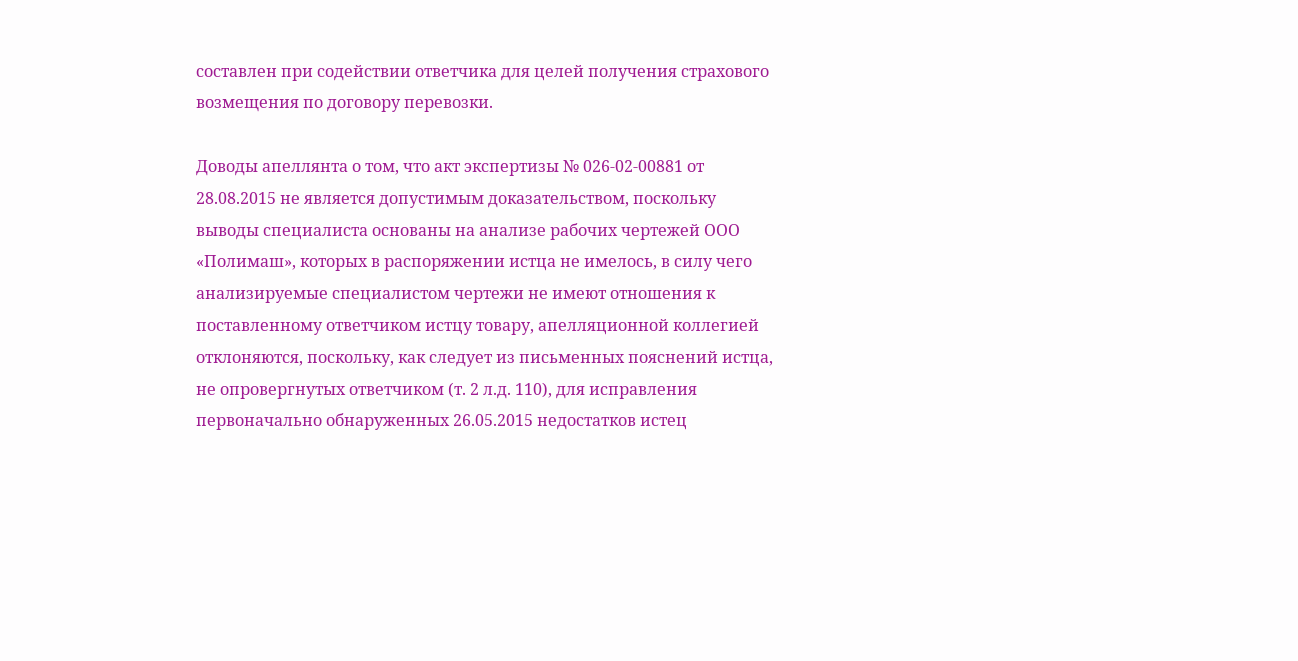составлен при содействии ответчика для целей получения страхового возмещения по договору перевозки.

Доводы апеллянта о том, что акт экспертизы № 026-02-00881 от 28.08.2015 не является допустимым доказательством, поскольку выводы специалиста основаны на анализе рабочих чертежей ООО «Полимаш», которых в распоряжении истца не имелось, в силу чего анализируемые специалистом чертежи не имеют отношения к поставленному ответчиком истцу товару, апелляционной коллегией отклоняются, поскольку, как следует из письменных пояснений истца, не опровергнутых ответчиком (т. 2 л.д. 110), для исправления первоначально обнаруженных 26.05.2015 недостатков истец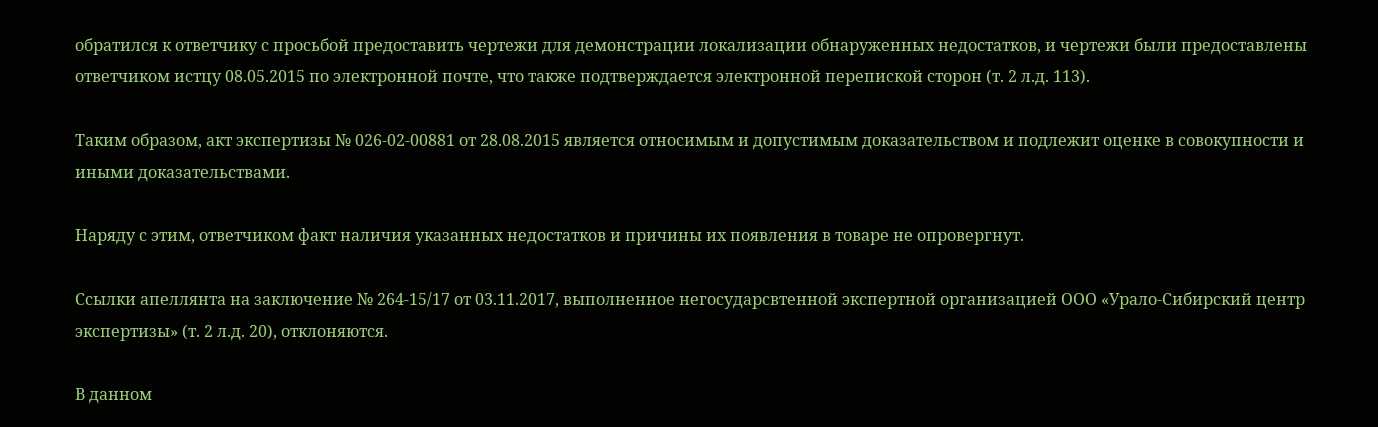обратился к ответчику с просьбой предоставить чертежи для демонстрации локализации обнаруженных недостатков, и чертежи были предоставлены ответчиком истцу 08.05.2015 по электронной почте, что также подтверждается электронной перепиской сторон (т. 2 л.д. 113).

Таким образом, акт экспертизы № 026-02-00881 от 28.08.2015 является относимым и допустимым доказательством и подлежит оценке в совокупности и иными доказательствами.

Наряду с этим, ответчиком факт наличия указанных недостатков и причины их появления в товаре не опровергнут.

Ссылки апеллянта на заключение № 264-15/17 от 03.11.2017, выполненное негосударсвтенной экспертной организацией ООО «Урало-Сибирский центр экспертизы» (т. 2 л.д. 20), отклоняются.

В данном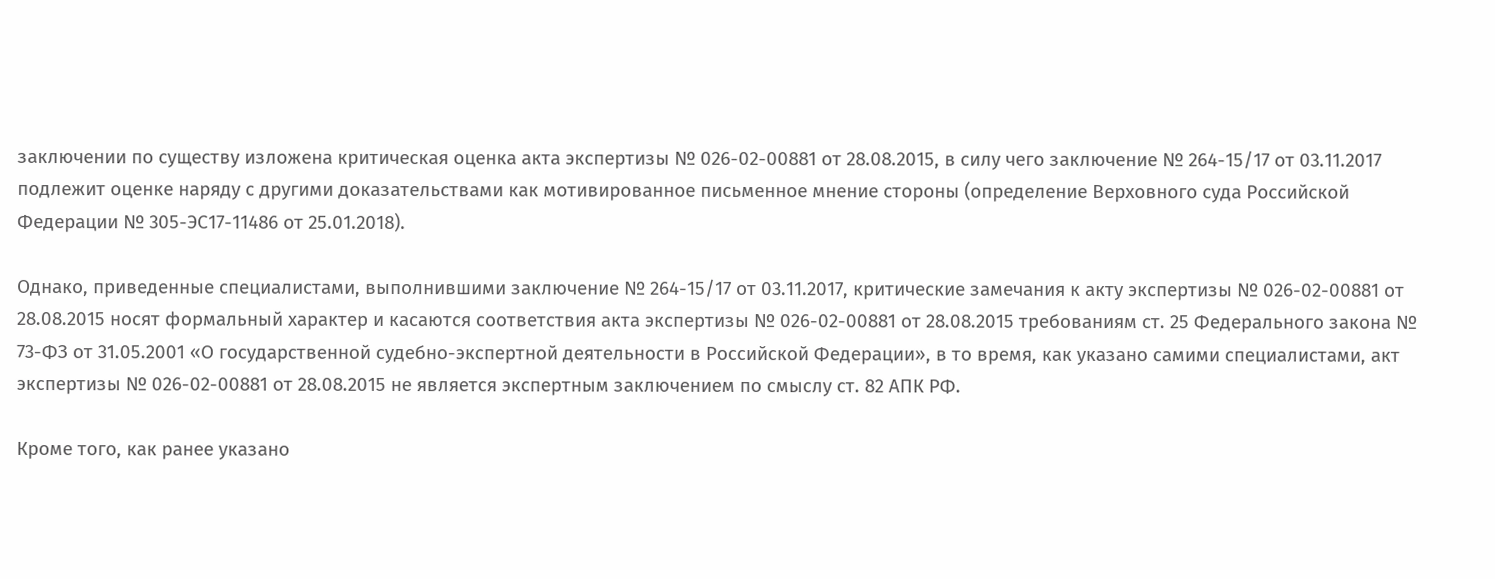заключении по существу изложена критическая оценка акта экспертизы № 026-02-00881 от 28.08.2015, в силу чего заключение № 264-15/17 от 03.11.2017 подлежит оценке наряду с другими доказательствами как мотивированное письменное мнение стороны (определение Верховного суда Российской Федерации № 305-ЭС17-11486 от 25.01.2018).

Однако, приведенные специалистами, выполнившими заключение № 264-15/17 от 03.11.2017, критические замечания к акту экспертизы № 026-02-00881 от 28.08.2015 носят формальный характер и касаются соответствия акта экспертизы № 026-02-00881 от 28.08.2015 требованиям ст. 25 Федерального закона № 73-ФЗ от 31.05.2001 «О государственной судебно-экспертной деятельности в Российской Федерации», в то время, как указано самими специалистами, акт экспертизы № 026-02-00881 от 28.08.2015 не является экспертным заключением по смыслу ст. 82 АПК РФ.

Кроме того, как ранее указано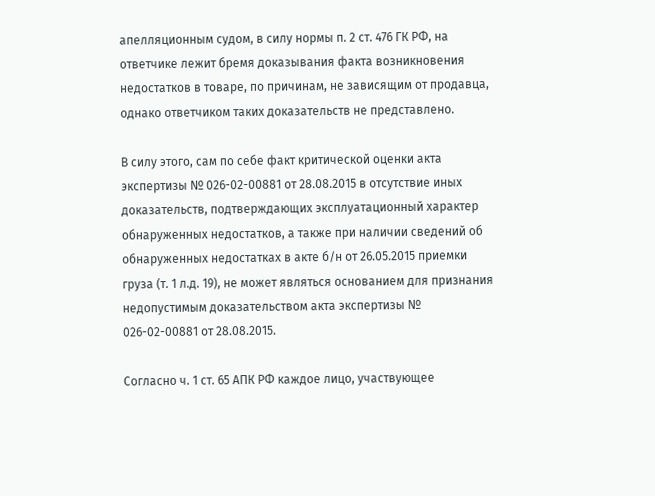апелляционным судом, в силу нормы п. 2 ст. 476 ГК РФ, на ответчике лежит бремя доказывания факта возникновения недостатков в товаре, по причинам, не зависящим от продавца, однако ответчиком таких доказательств не представлено.

В силу этого, сам по себе факт критической оценки акта экспертизы № 026-02-00881 от 28.08.2015 в отсутствие иных доказательств, подтверждающих эксплуатационный характер обнаруженных недостатков, а также при наличии сведений об обнаруженных недостатках в акте б/н от 26.05.2015 приемки груза (т. 1 л.д. 19), не может являться основанием для признания недопустимым доказательством акта экспертизы № 026-02-00881 от 28.08.2015.

Согласно ч. 1 ст. 65 АПК РФ каждое лицо, участвующее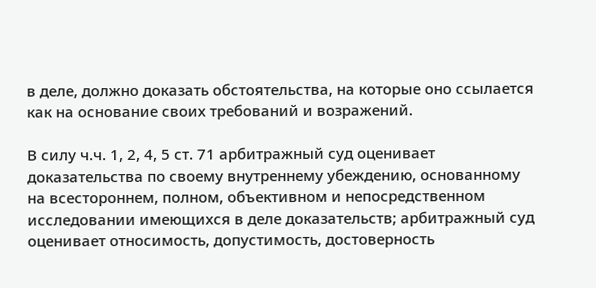в деле, должно доказать обстоятельства, на которые оно ссылается как на основание своих требований и возражений.

В силу ч.ч. 1, 2, 4, 5 ст. 71 арбитражный суд оценивает доказательства по своему внутреннему убеждению, основанному на всестороннем, полном, объективном и непосредственном исследовании имеющихся в деле доказательств; арбитражный суд оценивает относимость, допустимость, достоверность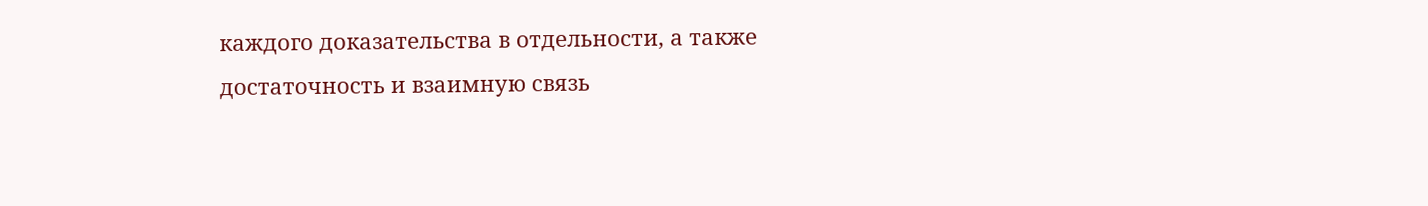каждого доказательства в отдельности, а также достаточность и взаимную связь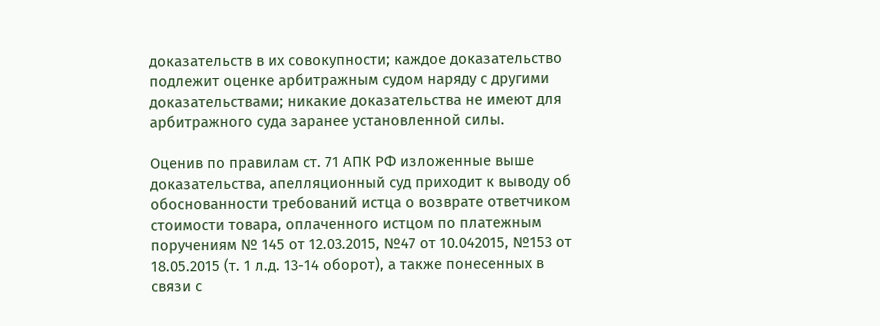доказательств в их совокупности; каждое доказательство подлежит оценке арбитражным судом наряду с другими доказательствами; никакие доказательства не имеют для арбитражного суда заранее установленной силы.

Оценив по правилам ст. 71 АПК РФ изложенные выше доказательства, апелляционный суд приходит к выводу об обоснованности требований истца о возврате ответчиком стоимости товара, оплаченного истцом по платежным поручениям № 145 от 12.03.2015, №47 от 10.042015, №153 от 18.05.2015 (т. 1 л.д. 13-14 оборот), а также понесенных в связи с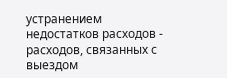устранением недостатков расходов - расходов, связанных с выездом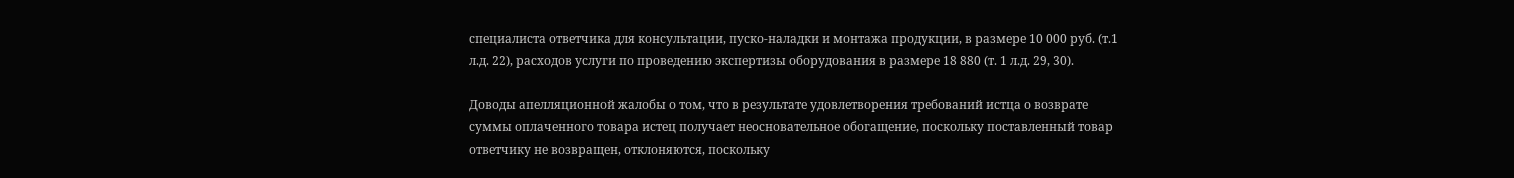специалиста ответчика для консультации, пуско-наладки и монтажа продукции, в размере 10 000 руб. (т.1 л.д. 22), расходов услуги по проведению экспертизы оборудования в размере 18 880 (т. 1 л.д. 29, 30).

Доводы апелляционной жалобы о том, что в результате удовлетворения требований истца о возврате суммы оплаченного товара истец получает неосновательное обогащение, поскольку поставленный товар ответчику не возвращен, отклоняются, поскольку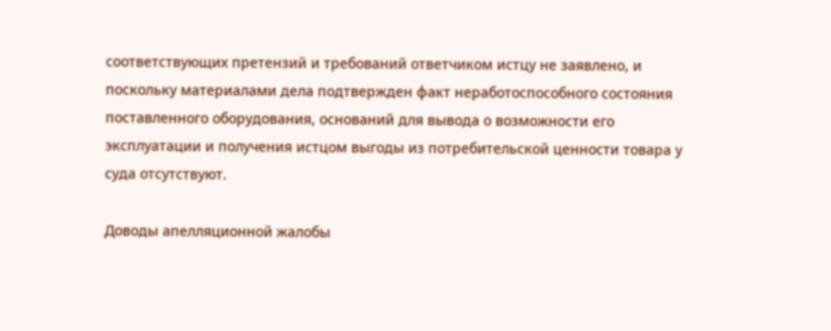соответствующих претензий и требований ответчиком истцу не заявлено, и поскольку материалами дела подтвержден факт неработоспособного состояния поставленного оборудования, оснований для вывода о возможности его эксплуатации и получения истцом выгоды из потребительской ценности товара у суда отсутствуют.

Доводы апелляционной жалобы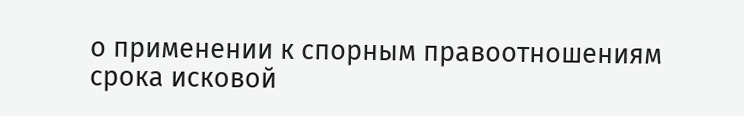о применении к спорным правоотношениям срока исковой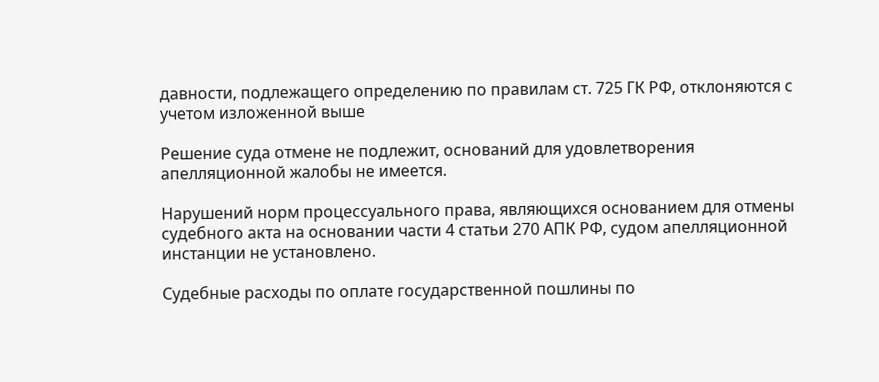давности, подлежащего определению по правилам ст. 725 ГК РФ, отклоняются с учетом изложенной выше

Решение суда отмене не подлежит, оснований для удовлетворения апелляционной жалобы не имеется.

Нарушений норм процессуального права, являющихся основанием для отмены судебного акта на основании части 4 статьи 270 АПК РФ, судом апелляционной инстанции не установлено.

Судебные расходы по оплате государственной пошлины по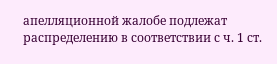апелляционной жалобе подлежат распределению в соответствии с ч. 1 ст.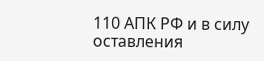110 АПК РФ и в силу оставления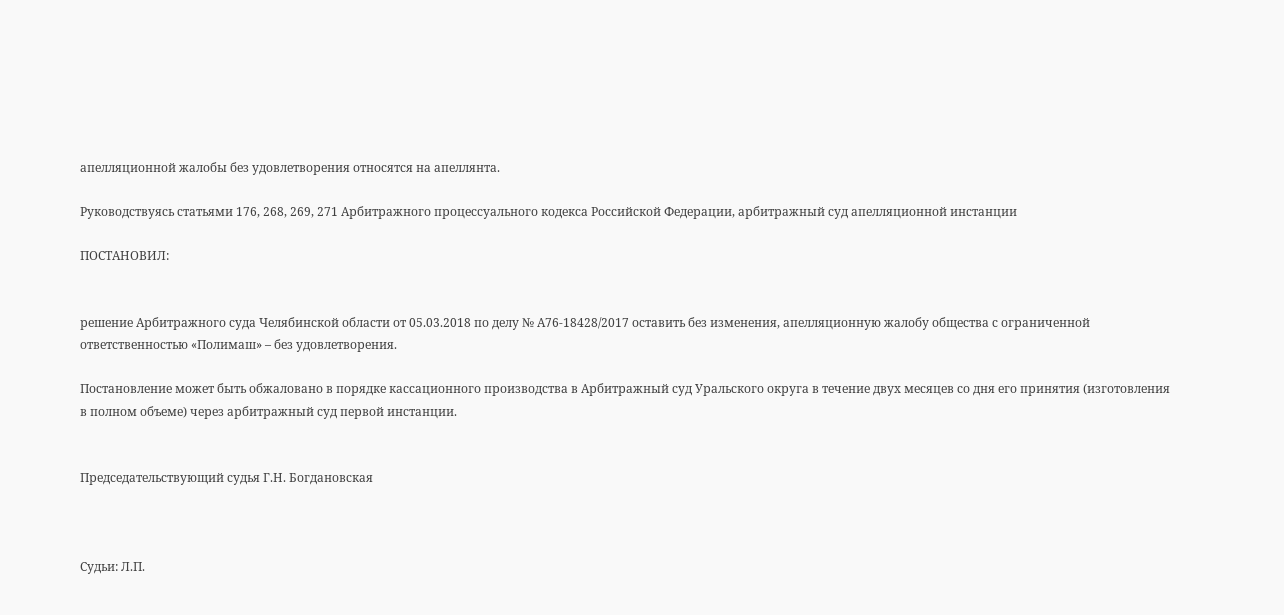апелляционной жалобы без удовлетворения относятся на апеллянта.

Руководствуясь статьями 176, 268, 269, 271 Арбитражного процессуального кодекса Российской Федерации, арбитражный суд апелляционной инстанции

ПОСТАНОВИЛ:


решение Арбитражного суда Челябинской области от 05.03.2018 по делу № А76-18428/2017 оставить без изменения, апелляционную жалобу общества с ограниченной ответственностью «Полимаш» – без удовлетворения.

Постановление может быть обжаловано в порядке кассационного производства в Арбитражный суд Уральского округа в течение двух месяцев со дня его принятия (изготовления в полном объеме) через арбитражный суд первой инстанции.


Председательствующий судья Г.Н. Богдановская



Судьи: Л.П.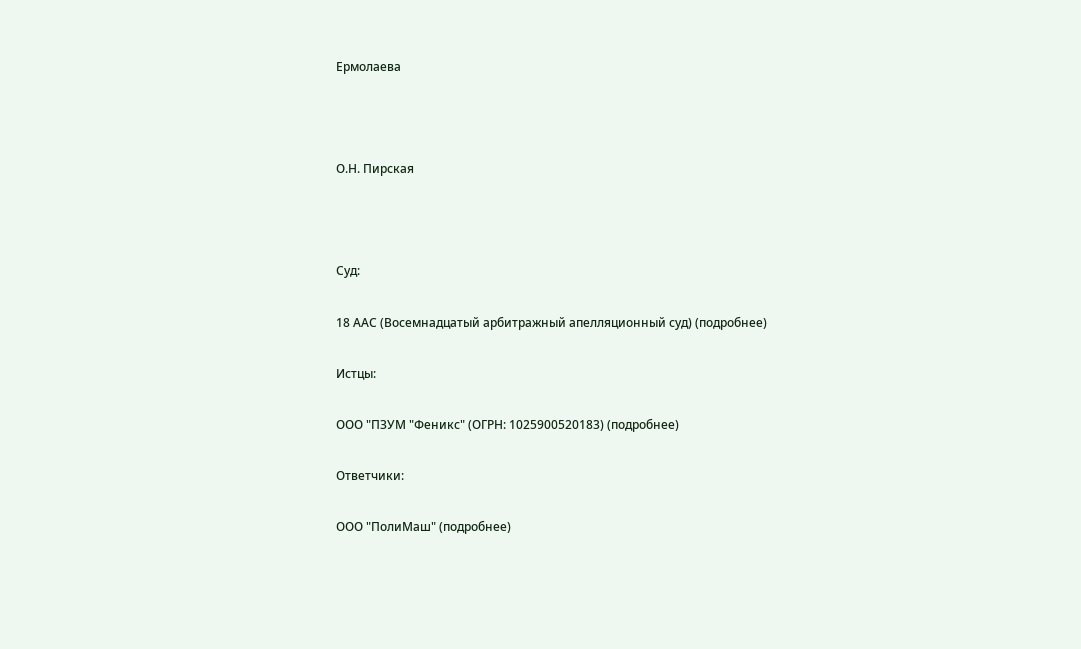Ермолаева



О.Н. Пирская



Суд:

18 ААС (Восемнадцатый арбитражный апелляционный суд) (подробнее)

Истцы:

ООО "ПЗУМ "Феникс" (ОГРН: 1025900520183) (подробнее)

Ответчики:

ООО "ПолиМаш" (подробнее)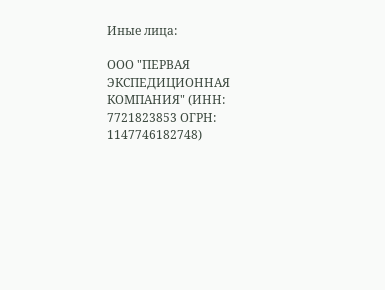Иные лица:

ООО "ПЕРВАЯ ЭКСПЕДИЦИОННАЯ КОМПАНИЯ" (ИНН: 7721823853 ОГРН: 1147746182748)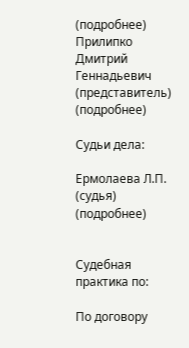(подробнее)
Прилипко Дмитрий Геннадьевич (представитель) (подробнее)

Судьи дела:

Ермолаева Л.П. (судья) (подробнее)


Судебная практика по:

По договору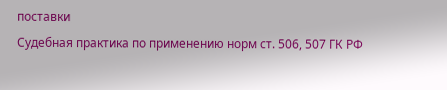поставки
Судебная практика по применению норм ст. 506, 507 ГК РФ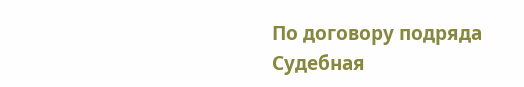По договору подряда
Судебная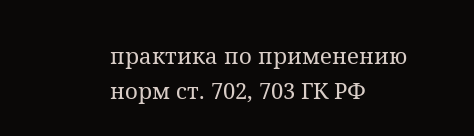практика по применению норм ст. 702, 703 ГК РФ